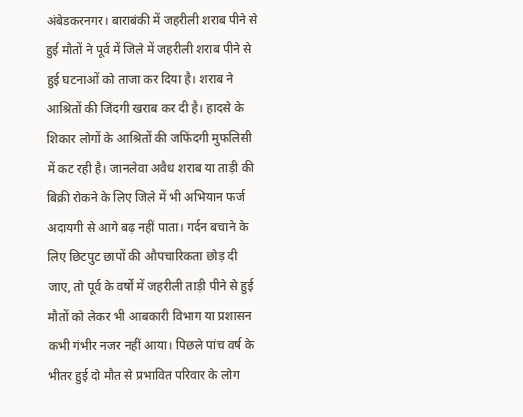अंबेडकरनगर। बाराबंकी में जहरीली शराब पीने से हुई मौतों ने पूर्व में जिले में जहरीली शराब पीने से हुई घटनाओं को ताजा कर दिया है। शराब ने आश्रितों की जिंदगी खराब कर दी है। हादसे के शिकार लोगों के आश्रितों की जफिंदगी मुफलिसी में कट रही है। जानलेवा अवैध शराब या ताड़ी की बिक्री रोकने के लिए जिले में भी अभियान फर्ज अदायगी से आगे बढ़ नहीं पाता। गर्दन बचाने के लिए छिटपुट छापों की औपचारिकता छोड़ दी जाए, तो पूर्व के वर्षों में जहरीली ताड़ी पीने से हुई मौतों को लेकर भी आबकारी विभाग या प्रशासन कभी गंभीर नजर नहीं आया। पिछले पांच वर्ष के भीतर हुई दो मौत से प्रभावित परिवार के लोग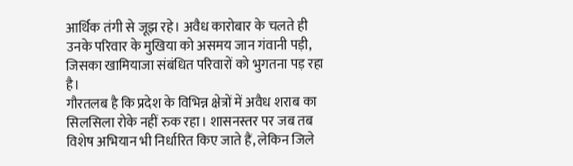आर्थिक तंगी से जूझ रहे। अवैध कारोबार के चलते ही उनके परिवार के मुखिया को असमय जान गंवानी पड़ी, जिसका खामियाजा संबंधित परिवारों को भुगतना पड़ रहा है।
गौरतलब है कि प्रदेश के विभिन्न क्षेत्रों में अवैध शराब का सिलसिला रोके नहीं रुक रहा। शासनस्तर पर जब तब विशेष अभियान भी निर्धारित किए जाते हैं, लेकिन जिले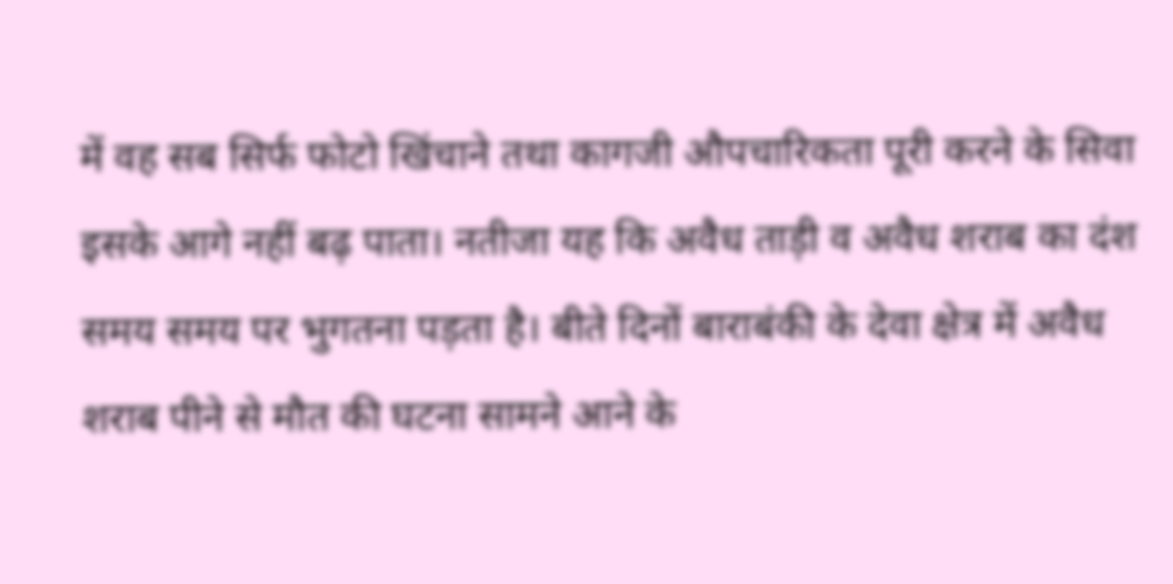में वह सब सिर्फ फोटो खिंचाने तथा कागजी औपचारिकता पूरी करने के सिवा इसके आगे नहीं बढ़ पाता। नतीजा यह कि अवैध ताड़ी व अवैध शराब का दंश समय समय पर भुगतना पड़ता है। बीते दिनों बाराबंकी के देवा क्षेत्र में अवैध शराब पीने से मौत की घटना सामने आने के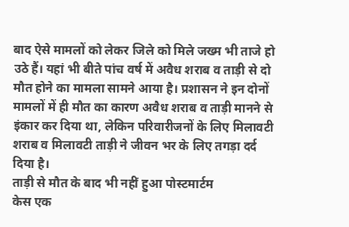बाद ऐसे मामलों को लेकर जिले को मिले जख्म भी ताजे हो उठे हैं। यहां भी बीते पांच वर्ष में अवैध शराब व ताड़ी से दो मौत होने का मामला सामने आया है। प्रशासन ने इन दोनों मामलों में ही मौत का कारण अवैध शराब व ताड़ी मानने से इंकार कर दिया था, लेकिन परिवारीजनों के लिए मिलावटी शराब व मिलावटी ताड़ी ने जीवन भर के लिए तगड़ा दर्द दिया है।
ताड़ी से मौत के बाद भी नहीं हुआ पोस्टमार्टम
केस एक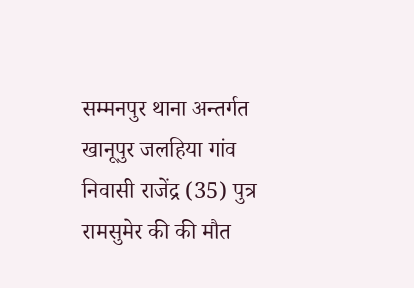सम्मनपुर थाना अन्तर्गत खानूपुर जलहिया गांव निवासी राजेंद्र (35) पुत्र रामसुमेर की की मौत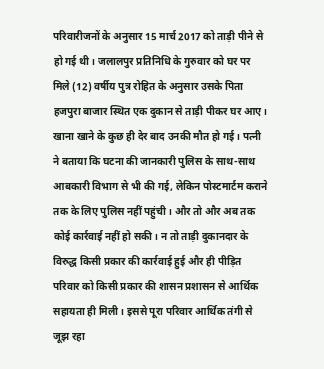परिवारीजनों के अनुसार 15 मार्च 2017 को ताड़ी पीने से हो गई थी। जलालपुर प्रतिनिधि के गुरुवार को घर पर मिले (12) वर्षीय पुत्र रोहित के अनुसार उसके पिता हजपुरा बाजार स्थित एक दुकान से ताड़ी पीकर घर आए। खाना खाने के कुछ ही देर बाद उनकी मौत हो गई। पत्नी ने बताया कि घटना की जानकारी पुलिस के साथ-साथ आबकारी विभाग से भी की गई, लेकिन पोस्टमार्टम कराने तक के लिए पुलिस नहीं पहुंची। और तो और अब तक कोई कार्रवाई नहीं हो सकी। न तो ताड़ी दुकानदार के विरुद्ध किसी प्रकार की कार्रवाई हुई और ही पीड़ित परिवार को किसी प्रकार की शासन प्रशासन से आर्थिक सहायता ही मिली। इससे पूरा परिवार आर्थिक तंगी से जूझ रहा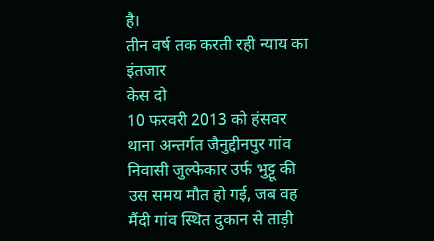है।
तीन वर्ष तक करती रही न्याय का इंतजार
केस दो
10 फरवरी 2013 को हंसवर थाना अन्तर्गत जैनुद्दीनपुर गांव निवासी जुल्फेकार उर्फ भुट्टू की उस समय मौत हो गई, जब वह मैंदी गांव स्थित दुकान से ताड़ी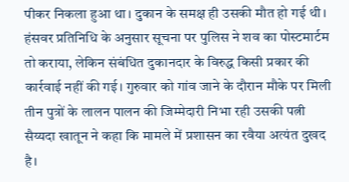पीकर निकला हुआ था। दुकान के समक्ष ही उसकी मौत हो गई थी। हंसवर प्रतिनिधि के अनुसार सूचना पर पुलिस ने शव का पोस्टमार्टम तो कराया, लेकिन संबंधित दुकानदार के विरुद्ध किसी प्रकार की कार्रवाई नहीं की गई। गुरुवार को गांव जाने के दौरान मौके पर मिली तीन पुत्रों के लालन पालन की जिम्मेदारी निभा रही उसकी पत्नी सैय्यदा खातून ने कहा कि मामले में प्रशासन का रवैया अत्यंत दुखद है।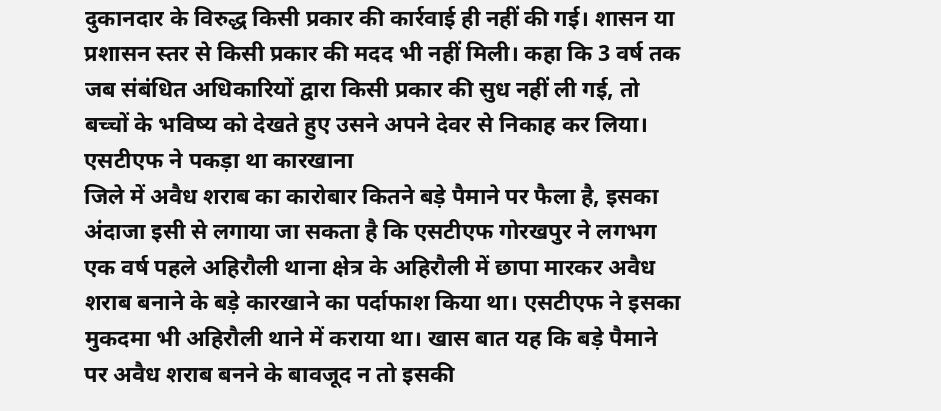दुकानदार के विरुद्ध किसी प्रकार की कार्रवाई ही नहीं की गई। शासन या प्रशासन स्तर से किसी प्रकार की मदद भी नहीं मिली। कहा कि 3 वर्ष तक जब संबंधित अधिकारियों द्वारा किसी प्रकार की सुध नहीं ली गई, तो बच्चों के भविष्य को देखते हुए उसने अपने देवर से निकाह कर लिया।
एसटीएफ ने पकड़ा था कारखाना
जिले में अवैध शराब का कारोबार कितने बड़े पैमाने पर फैला है, इसका अंदाजा इसी से लगाया जा सकता है कि एसटीएफ गोरखपुर ने लगभग एक वर्ष पहले अहिरौली थाना क्षेत्र के अहिरौली में छापा मारकर अवैध शराब बनाने के बड़े कारखाने का पर्दाफाश किया था। एसटीएफ ने इसका मुकदमा भी अहिरौली थाने में कराया था। खास बात यह कि बड़े पैमाने पर अवैध शराब बनने के बावजूद न तो इसकी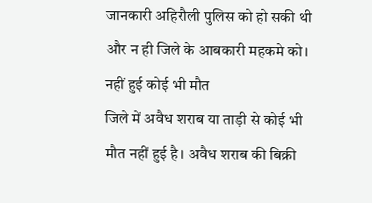जानकारी अहिरौली पुलिस को हो सकी थी और न ही जिले के आबकारी महकमे को।
नहीं हुई कोई भी मौत
जिले में अवैध शराब या ताड़ी से कोई भी मौत नहीं हुई है। अवैध शराब की बिक्री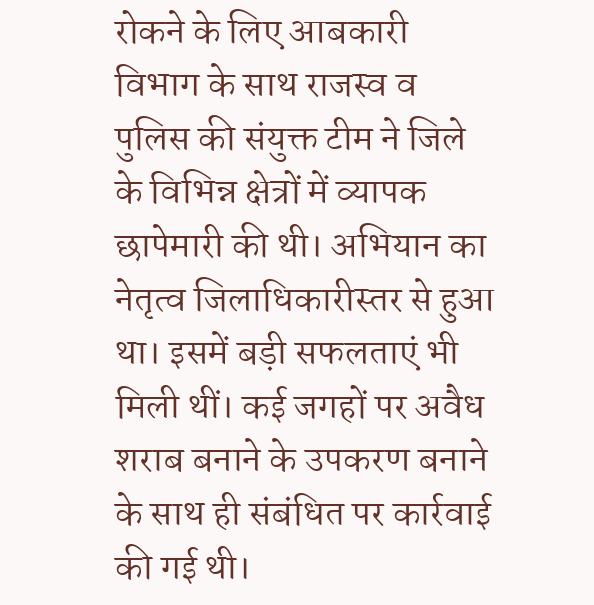रोकने के लिए आबकारी विभाग के साथ राजस्व व पुलिस की संयुक्त टीम ने जिले के विभिन्न क्षेत्रों में व्यापक छापेमारी की थी। अभियान का नेतृत्व जिलाधिकारीस्तर से हुआ था। इसमें बड़ी सफलताएं भी मिली थीं। कई जगहों पर अवैध शराब बनाने के उपकरण बनाने के साथ ही संबंधित पर कार्रवाई की गई थी।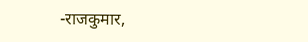-राजकुमार,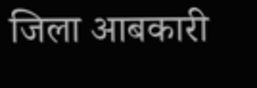जिला आबकारी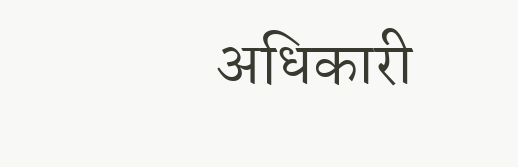अधिकारी